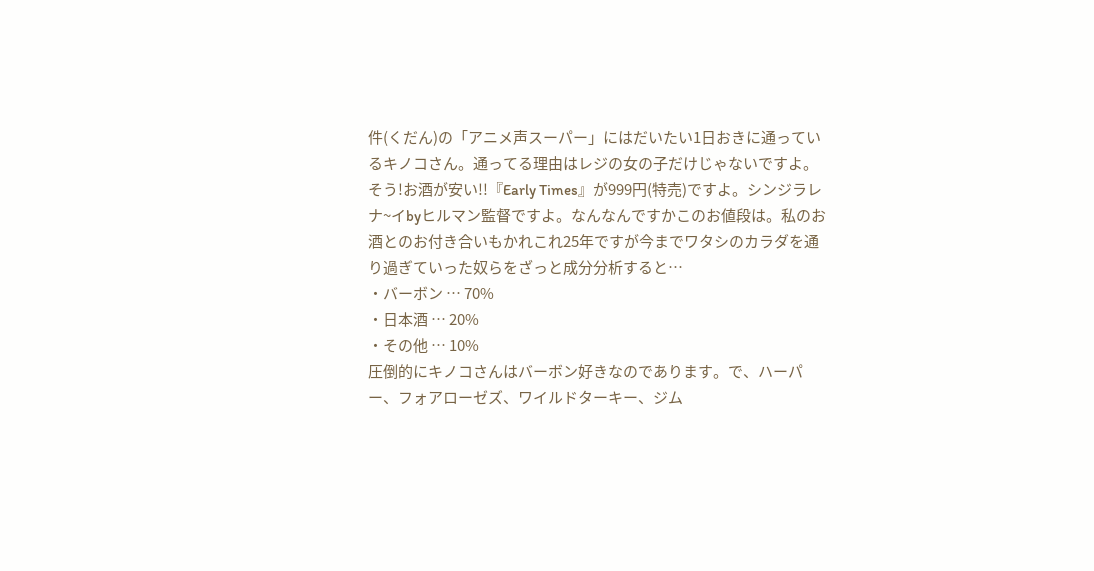件(くだん)の「アニメ声スーパー」にはだいたい1日おきに通っているキノコさん。通ってる理由はレジの女の子だけじゃないですよ。そう!お酒が安い!!『Early Times』が999円(特売)ですよ。シンジラレナ~イbyヒルマン監督ですよ。なんなんですかこのお値段は。私のお酒とのお付き合いもかれこれ25年ですが今までワタシのカラダを通り過ぎていった奴らをざっと成分分析すると…
・バーボン … 70%
・日本酒 … 20%
・その他 … 10%
圧倒的にキノコさんはバーボン好きなのであります。で、ハーパー、フォアローゼズ、ワイルドターキー、ジム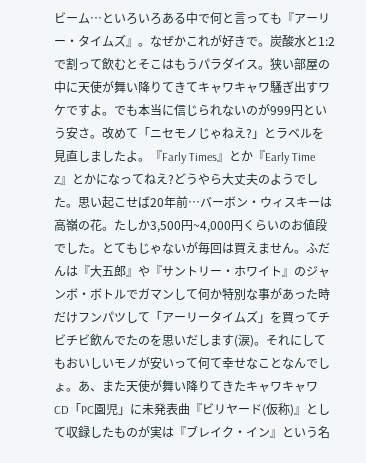ビーム…といろいろある中で何と言っても『アーリー・タイムズ』。なぜかこれが好きで。炭酸水と1:2で割って飲むとそこはもうパラダイス。狭い部屋の中に天使が舞い降りてきてキャワキャワ騒ぎ出すワケですよ。でも本当に信じられないのが999円という安さ。改めて「ニセモノじゃねえ?」とラベルを見直しましたよ。『Farly Times』とか『Early Time Z』とかになってねえ?どうやら大丈夫のようでした。思い起こせば20年前…バーボン・ウィスキーは高嶺の花。たしか3,500円~4,000円くらいのお値段でした。とてもじゃないが毎回は買えません。ふだんは『大五郎』や『サントリー・ホワイト』のジャンボ・ボトルでガマンして何か特別な事があった時だけフンパツして「アーリータイムズ」を買ってチビチビ飲んでたのを思いだします(涙)。それにしてもおいしいモノが安いって何て幸せなことなんでしょ。あ、また天使が舞い降りてきたキャワキャワ
CD「PC園児」に未発表曲『ビリヤード(仮称)』として収録したものが実は『ブレイク・イン』という名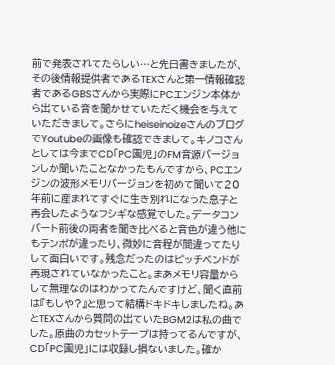前で発表されてたらしい…と先日書きましたが、その後情報提供者であるTEXさんと第一情報確認者であるGBSさんから実際にPCエンジン本体から出ている音を聞かせていただく機会を与えていただきまして。さらにheiseinoizeさんのブログでYoutubeの画像も確認できまして。キノコさんとしては今までCD「PC園児」のFM音源バージョンしか聞いたことなかったもんですから、PCエンジンの波形メモリバージョンを初めて聞いて20年前に産まれてすぐに生き別れになった息子と再会したようなフシギな感覚でした。データコンバート前後の両者を聞き比べると音色が違う他にもテンポが違ったり、微妙に音程が間違ってたりして面白いです。残念だったのはピッチベンドが再現されていなかったこと。まあメモリ容量からして無理なのはわかってたんですけど、聞く直前は『もしや?』と思って結構ドキドキしましたね。あとTEXさんから質問の出ていたBGM2は私の曲でした。原曲のカセットテープは持ってるんですが、CD「PC園児」には収録し損ないました。確か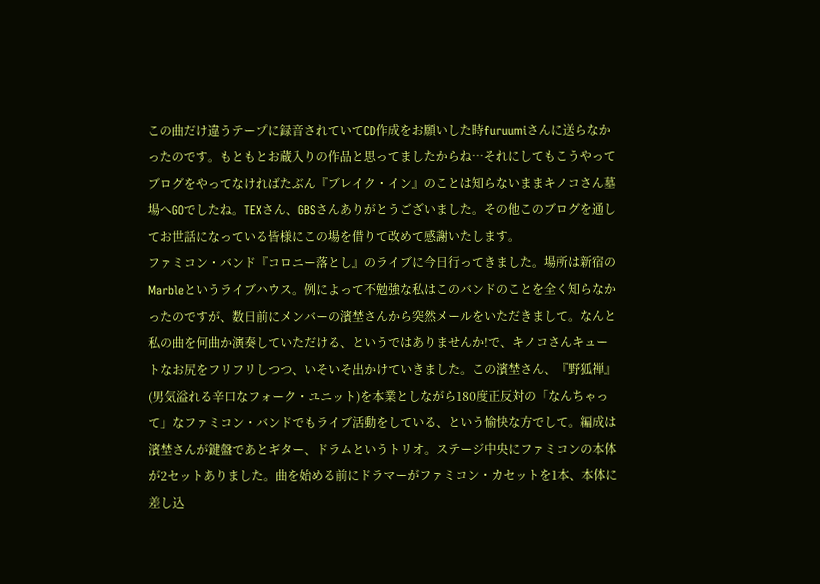この曲だけ違うテープに録音されていてCD作成をお願いした時furuumiさんに送らなかったのです。もともとお蔵入りの作品と思ってましたからね…それにしてもこうやってブログをやってなければたぶん『ブレイク・イン』のことは知らないままキノコさん墓場へGOでしたね。TEXさん、GBSさんありがとうございました。その他このブログを通してお世話になっている皆様にこの場を借りて改めて感謝いたします。
ファミコン・バンド『コロニー落とし』のライブに今日行ってきました。場所は新宿のMarbleというライブハウス。例によって不勉強な私はこのバンドのことを全く知らなかったのですが、数日前にメンバーの濱埜さんから突然メールをいただきまして。なんと私の曲を何曲か演奏していただける、というではありませんか!で、キノコさんキュートなお尻をフリフリしつつ、いそいそ出かけていきました。この濱埜さん、『野狐禅』(男気溢れる辛口なフォーク・ユニット)を本業としながら180度正反対の「なんちゃって」なファミコン・バンドでもライブ活動をしている、という愉快な方でして。編成は濱埜さんが鍵盤であとギター、ドラムというトリオ。ステージ中央にファミコンの本体が2セットありました。曲を始める前にドラマーがファミコン・カセットを1本、本体に差し込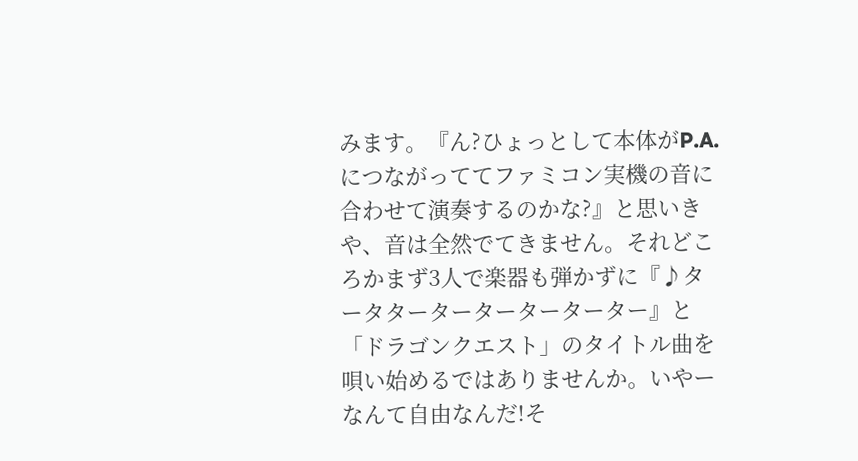みます。『ん?ひょっとして本体がP.A.につながっててファミコン実機の音に合わせて演奏するのかな?』と思いきや、音は全然でてきません。それどころかまず3人で楽器も弾かずに『♪タータターターターターターター』と「ドラゴンクエスト」のタイトル曲を唄い始めるではありませんか。いやーなんて自由なんだ!そ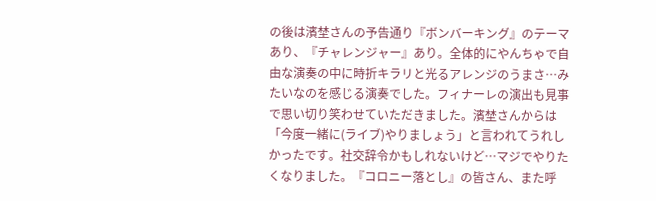の後は濱埜さんの予告通り『ボンバーキング』のテーマあり、『チャレンジャー』あり。全体的にやんちゃで自由な演奏の中に時折キラリと光るアレンジのうまさ…みたいなのを感じる演奏でした。フィナーレの演出も見事で思い切り笑わせていただきました。濱埜さんからは「今度一緒に(ライブ)やりましょう」と言われてうれしかったです。社交辞令かもしれないけど…マジでやりたくなりました。『コロニー落とし』の皆さん、また呼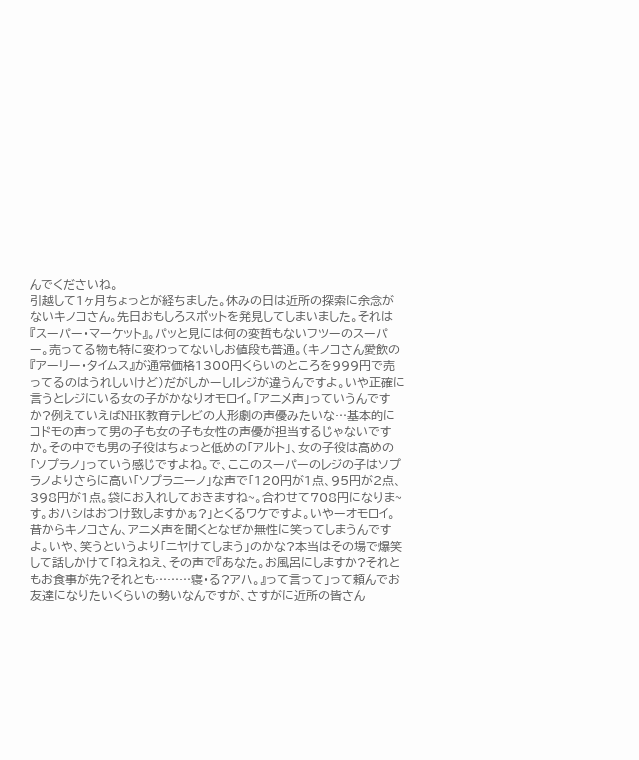んでくださいね。
引越して1ヶ月ちょっとが経ちました。休みの日は近所の探索に余念がないキノコさん。先日おもしろスポットを発見してしまいました。それは『スーパー・マーケット』。パッと見には何の変哲もないフツーのスーパー。売ってる物も特に変わってないしお値段も普通。(キノコさん愛飲の『アーリー・タイムス』が通常価格1300円くらいのところを999円で売ってるのはうれしいけど)だがしかーし!レジが違うんですよ。いや正確に言うとレジにいる女の子がかなりオモロイ。「アニメ声」っていうんですか?例えていえばNHK教育テレビの人形劇の声優みたいな…基本的にコドモの声って男の子も女の子も女性の声優が担当するじゃないですか。その中でも男の子役はちょっと低めの「アルト」、女の子役は高めの「ソプラノ」っていう感じですよね。で、ここのスーパーのレジの子はソプラノよりさらに高い「ソプラニーノ」な声で「120円が1点、95円が2点、398円が1点。袋にお入れしておきますね~。合わせて708円になりま~す。おハシはおつけ致しますかぁ?」とくるワケですよ。いやーオモロイ。昔からキノコさん、アニメ声を聞くとなぜか無性に笑ってしまうんですよ。いや、笑うというより「ニヤけてしまう」のかな?本当はその場で爆笑して話しかけて「ねえねえ、その声で『あなた。お風呂にしますか?それともお食事が先?それとも………寝・る?アハ。』って言って」って頼んでお友達になりたいくらいの勢いなんですが、さすがに近所の皆さん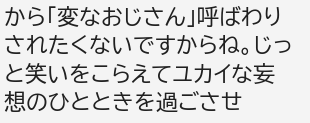から「変なおじさん」呼ばわりされたくないですからね。じっと笑いをこらえてユカイな妄想のひとときを過ごさせ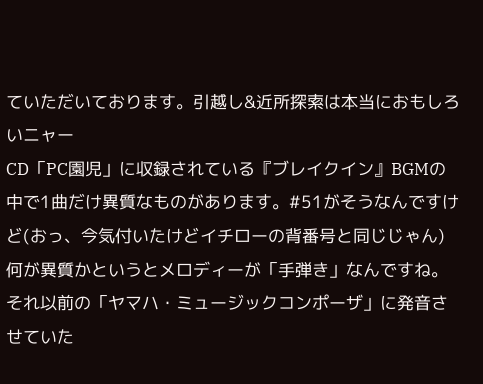ていただいております。引越し&近所探索は本当におもしろいニャー
CD「PC園児」に収録されている『ブレイクイン』BGMの中で1曲だけ異質なものがあります。#51がそうなんですけど(おっ、今気付いたけどイチローの背番号と同じじゃん)何が異質かというとメロディーが「手弾き」なんですね。それ以前の「ヤマハ・ミュージックコンポーザ」に発音させていた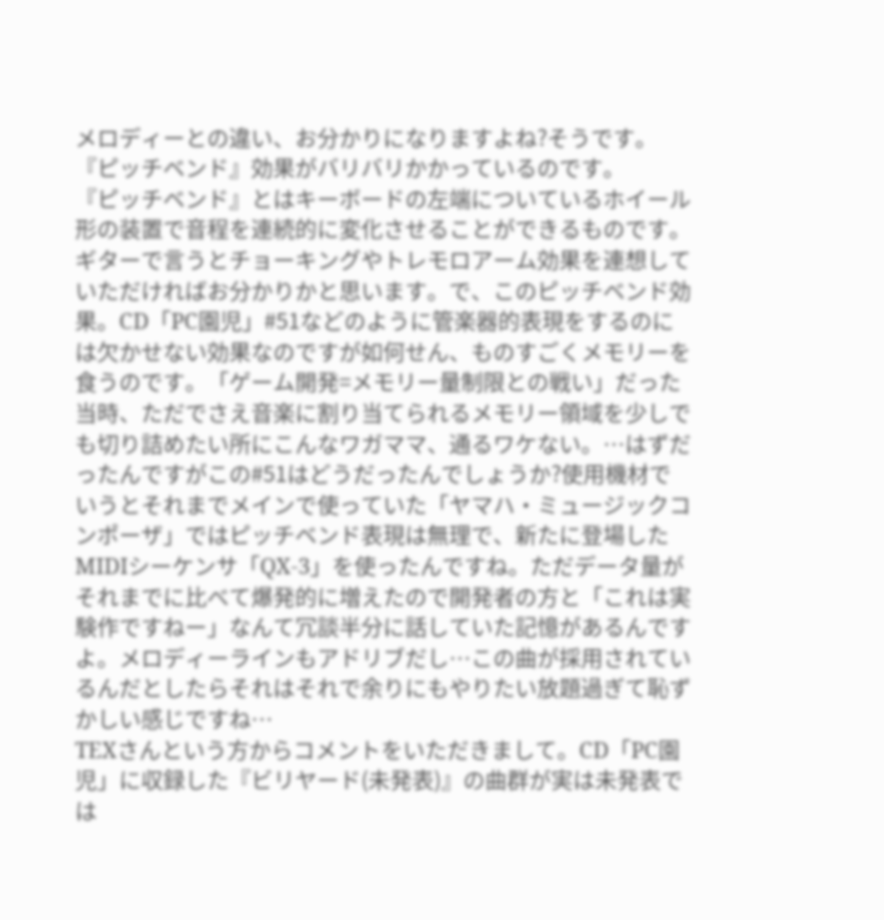メロディーとの違い、お分かりになりますよね?そうです。『ピッチベンド』効果がバリバリかかっているのです。
『ピッチベンド』とはキーボードの左端についているホイール形の装置で音程を連続的に変化させることができるものです。ギターで言うとチョーキングやトレモロアーム効果を連想していただければお分かりかと思います。で、このピッチベンド効果。CD「PC園児」#51などのように管楽器的表現をするのには欠かせない効果なのですが如何せん、ものすごくメモリーを食うのです。「ゲーム開発=メモリー量制限との戦い」だった当時、ただでさえ音楽に割り当てられるメモリー領域を少しでも切り詰めたい所にこんなワガママ、通るワケない。…はずだったんですがこの#51はどうだったんでしょうか?使用機材でいうとそれまでメインで使っていた「ヤマハ・ミュージックコンポーザ」ではピッチベンド表現は無理で、新たに登場したMIDIシーケンサ「QX-3」を使ったんですね。ただデータ量がそれまでに比べて爆発的に増えたので開発者の方と「これは実験作ですねー」なんて冗談半分に話していた記憶があるんですよ。メロディーラインもアドリブだし…この曲が採用されているんだとしたらそれはそれで余りにもやりたい放題過ぎて恥ずかしい感じですね…
TEXさんという方からコメントをいただきまして。CD「PC園児」に収録した『ビリヤード(未発表)』の曲群が実は未発表では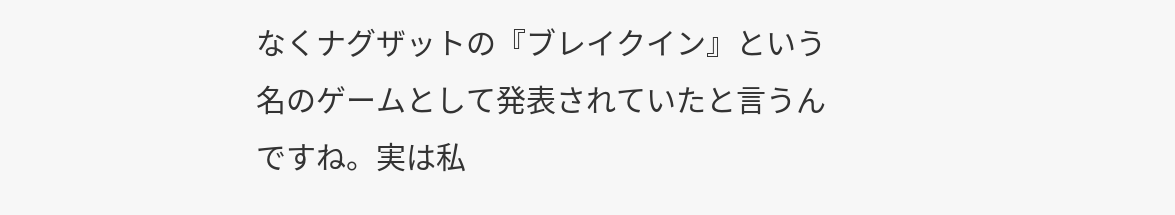なくナグザットの『ブレイクイン』という名のゲームとして発表されていたと言うんですね。実は私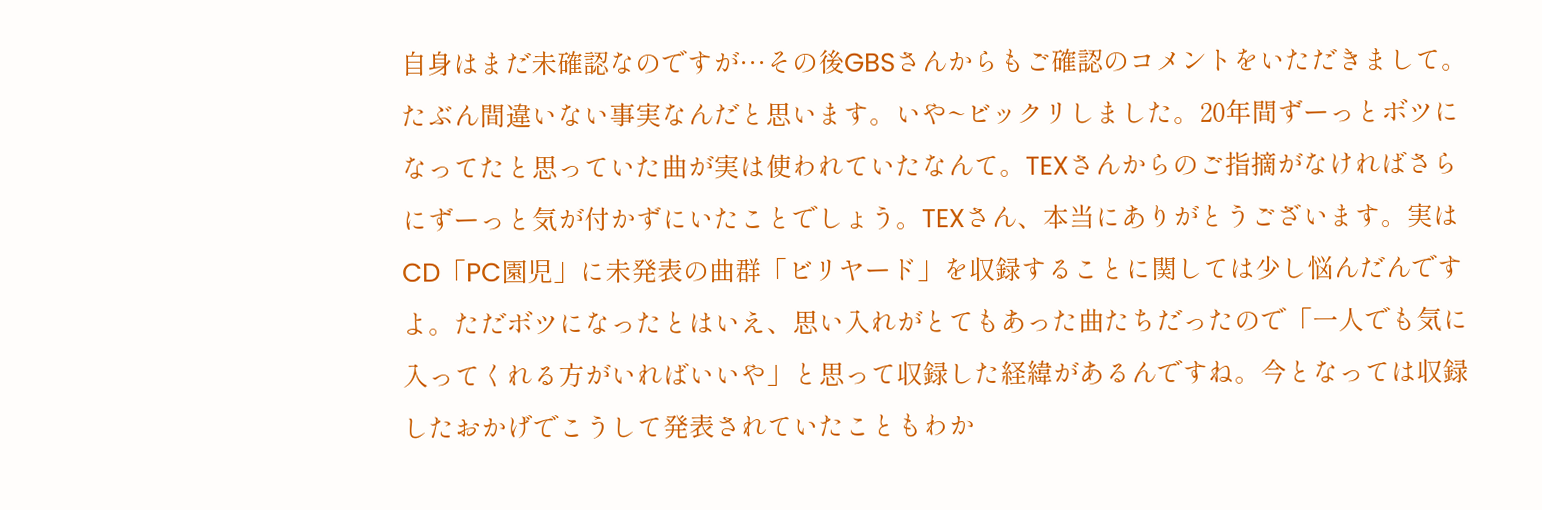自身はまだ未確認なのですが…その後GBSさんからもご確認のコメントをいただきまして。たぶん間違いない事実なんだと思います。いや~ビックリしました。20年間ずーっとボツになってたと思っていた曲が実は使われていたなんて。TEXさんからのご指摘がなければさらにずーっと気が付かずにいたことでしょう。TEXさん、本当にありがとうございます。実はCD「PC園児」に未発表の曲群「ビリヤード」を収録することに関しては少し悩んだんですよ。ただボツになったとはいえ、思い入れがとてもあった曲たちだったので「一人でも気に入ってくれる方がいればいいや」と思って収録した経緯があるんですね。今となっては収録したおかげでこうして発表されていたこともわか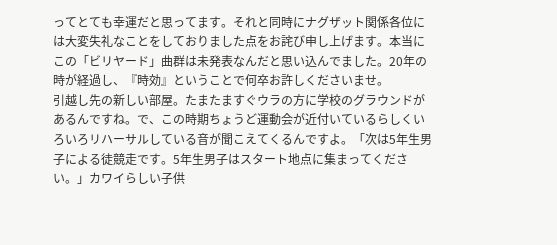ってとても幸運だと思ってます。それと同時にナグザット関係各位には大変失礼なことをしておりました点をお詫び申し上げます。本当にこの「ビリヤード」曲群は未発表なんだと思い込んでました。20年の時が経過し、『時効』ということで何卒お許しくださいませ。
引越し先の新しい部屋。たまたますぐウラの方に学校のグラウンドがあるんですね。で、この時期ちょうど運動会が近付いているらしくいろいろリハーサルしている音が聞こえてくるんですよ。「次は5年生男子による徒競走です。5年生男子はスタート地点に集まってください。」カワイらしい子供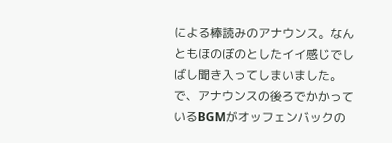による棒読みのアナウンス。なんともほのぼのとしたイイ感じでしばし聞き入ってしまいました。で、アナウンスの後ろでかかっているBGMがオッフェンバックの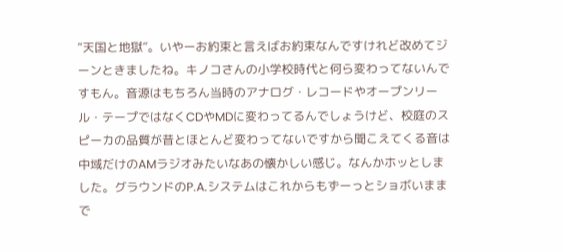“天国と地獄”。いやーお約束と言えばお約束なんですけれど改めてジーンときましたね。キノコさんの小学校時代と何ら変わってないんですもん。音源はもちろん当時のアナログ・レコードやオープンリール・テープではなくCDやMDに変わってるんでしょうけど、校庭のスピーカの品質が昔とほとんど変わってないですから聞こえてくる音は中域だけのAMラジオみたいなあの懐かしい感じ。なんかホッとしました。グラウンドのP.A.システムはこれからもずーっとショボいままで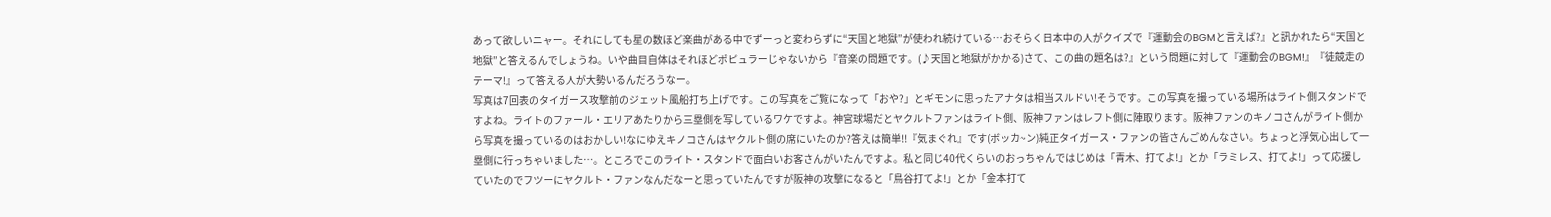あって欲しいニャー。それにしても星の数ほど楽曲がある中でずーっと変わらずに“天国と地獄”が使われ続けている…おそらく日本中の人がクイズで『運動会のBGMと言えば?』と訊かれたら“天国と地獄”と答えるんでしょうね。いや曲目自体はそれほどポピュラーじゃないから『音楽の問題です。(♪天国と地獄がかかる)さて、この曲の題名は?』という問題に対して『運動会のBGM!』『徒競走のテーマ!』って答える人が大勢いるんだろうなー。
写真は7回表のタイガース攻撃前のジェット風船打ち上げです。この写真をご覧になって「おや?」とギモンに思ったアナタは相当スルドい!そうです。この写真を撮っている場所はライト側スタンドですよね。ライトのファール・エリアあたりから三塁側を写しているワケですよ。神宮球場だとヤクルトファンはライト側、阪神ファンはレフト側に陣取ります。阪神ファンのキノコさんがライト側から写真を撮っているのはおかしい!なにゆえキノコさんはヤクルト側の席にいたのか?答えは簡単!!『気まぐれ』です(ボッカ~ン)純正タイガース・ファンの皆さんごめんなさい。ちょっと浮気心出して一塁側に行っちゃいました…。ところでこのライト・スタンドで面白いお客さんがいたんですよ。私と同じ40代くらいのおっちゃんではじめは「青木、打てよ!」とか「ラミレス、打てよ!」って応援していたのでフツーにヤクルト・ファンなんだなーと思っていたんですが阪神の攻撃になると「鳥谷打てよ!」とか「金本打て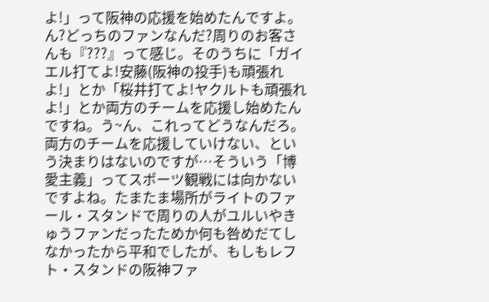よ!」って阪神の応援を始めたんですよ。ん?どっちのファンなんだ?周りのお客さんも『???』って感じ。そのうちに「ガイエル打てよ!安藤(阪神の投手)も頑張れよ!」とか「桜井打てよ!ヤクルトも頑張れよ!」とか両方のチームを応援し始めたんですね。う~ん、これってどうなんだろ。両方のチームを応援していけない、という決まりはないのですが…そういう「博愛主義」ってスポーツ観戦には向かないですよね。たまたま場所がライトのファール・スタンドで周りの人がユルいやきゅうファンだったためか何も咎めだてしなかったから平和でしたが、もしもレフト・スタンドの阪神ファ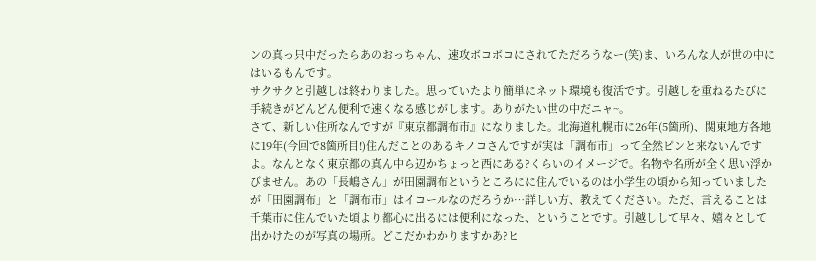ンの真っ只中だったらあのおっちゃん、速攻ボコボコにされてただろうなー(笑)ま、いろんな人が世の中にはいるもんです。
サクサクと引越しは終わりました。思っていたより簡単にネット環境も復活です。引越しを重ねるたびに手続きがどんどん便利で速くなる感じがします。ありがたい世の中だニャ~。
さて、新しい住所なんですが『東京都調布市』になりました。北海道札幌市に26年(5箇所)、関東地方各地に19年(今回で8箇所目!)住んだことのあるキノコさんですが実は「調布市」って全然ピンと来ないんですよ。なんとなく東京都の真ん中ら辺かちょっと西にある?くらいのイメージで。名物や名所が全く思い浮かびません。あの「長嶋さん」が田園調布というところにに住んでいるのは小学生の頃から知っていましたが「田園調布」と「調布市」はイコールなのだろうか…詳しい方、教えてください。ただ、言えることは千葉市に住んでいた頃より都心に出るには便利になった、ということです。引越しして早々、嬉々として出かけたのが写真の場所。どこだかわかりますかあ?ヒ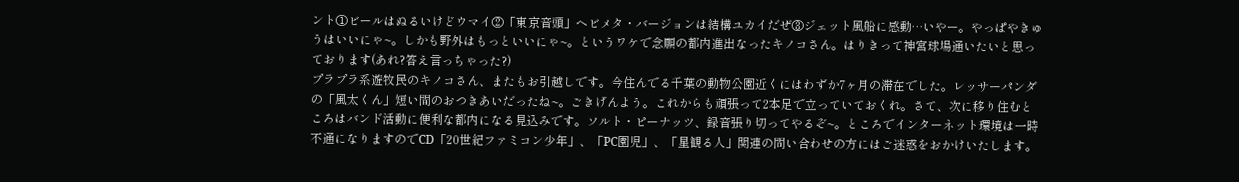ント①ビールはぬるいけどウマイ②「東京音頭」ヘビメタ・バージョンは結構ユカイだぜ③ジェット風船に感動…いやー。やっぱやきゅうはいいにゃ~。しかも野外はもっといいにゃ~。というワケで念願の都内進出なったキノコさん。はりきって神宮球場通いたいと思っております(あれ?答え言っちゃった?)
プラプラ系遊牧民のキノコさん、またもお引越しです。今住んでる千葉の動物公園近くにはわずか7ヶ月の滞在でした。レッサーパンダの「風太くん」短い間のおつきあいだったね~。ごきげんよう。これからも頑張って2本足で立っていておくれ。さて、次に移り住むところはバンド活動に便利な都内になる見込みです。ソルト・ピーナッツ、録音張り切ってやるぞ~。ところでインターネット環境は一時不通になりますのでCD「20世紀ファミコン少年」、「PC園児」、「星観る人」関連の問い合わせの方にはご迷惑をおかけいたします。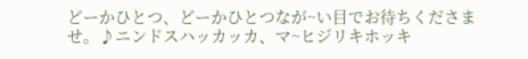どーかひとつ、どーかひとつなが~い目でお待ちくださませ。♪ニンドスハッカッカ、マ~ヒジリキホッキ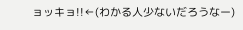ョッキョ!!←(わかる人少ないだろうなー)